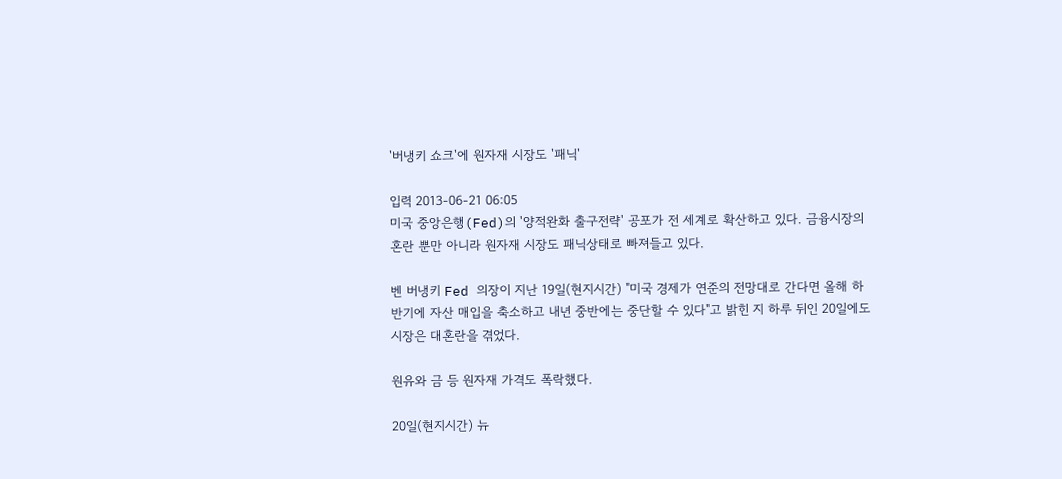'버냉키 쇼크'에 원자재 시장도 '패닉'

입력 2013-06-21 06:05
미국 중앙은행(Fed)의 '양적완화 출구전략' 공포가 전 세계로 확산하고 있다. 금융시장의 혼란 뿐만 아니라 원자재 시장도 패닉상태로 빠져들고 있다.

벤 버냉키 Fed 의장이 지난 19일(현지시간) "미국 경제가 연준의 전망대로 간다면 올해 하반기에 자산 매입을 축소하고 내년 중반에는 중단할 수 있다"고 밝힌 지 하루 뒤인 20일에도 시장은 대혼란을 겪었다.

원유와 금 등 원자재 가격도 폭락했다.

20일(현지시간) 뉴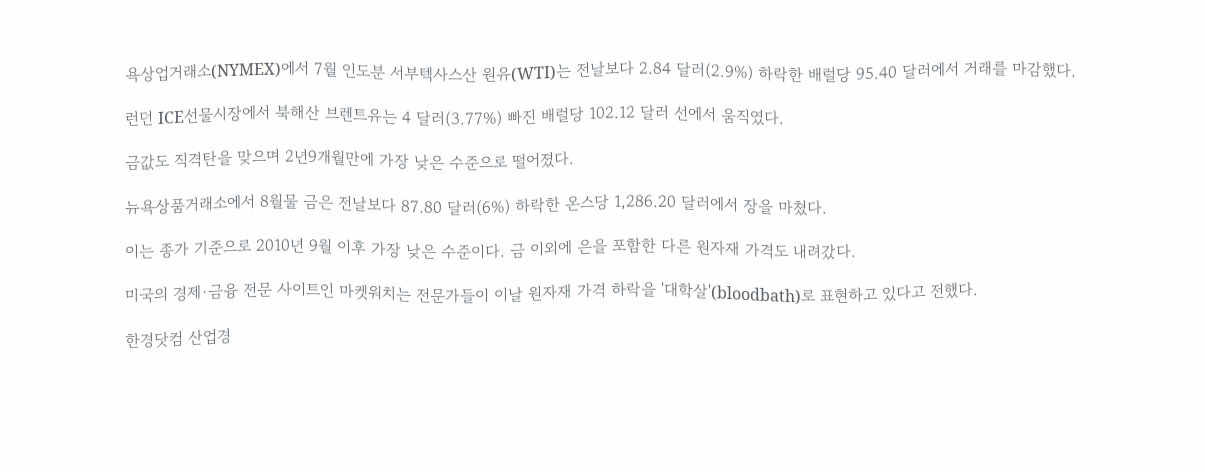욕상업거래소(NYMEX)에서 7월 인도분 서부텍사스산 원유(WTI)는 전날보다 2.84 달러(2.9%) 하락한 배럴당 95.40 달러에서 거래를 마감했다.

런던 ICE선물시장에서 북해산 브렌트유는 4 달러(3.77%) 빠진 배럴당 102.12 달러 선에서 움직였다.

금값도 직격탄을 맞으며 2년9개월만에 가장 낮은 수준으로 떨어졌다.

뉴욕상품거래소에서 8월물 금은 전날보다 87.80 달러(6%) 하락한 온스당 1,286.20 달러에서 장을 마쳤다.

이는 종가 기준으로 2010년 9월 이후 가장 낮은 수준이다. 금 이외에 은을 포함한 다른 원자재 가격도 내려갔다.

미국의 경제·금융 전문 사이트인 마켓워치는 전문가들이 이날 원자재 가격 하락을 '대학살'(bloodbath)로 표현하고 있다고 전했다.

한경닷컴 산업경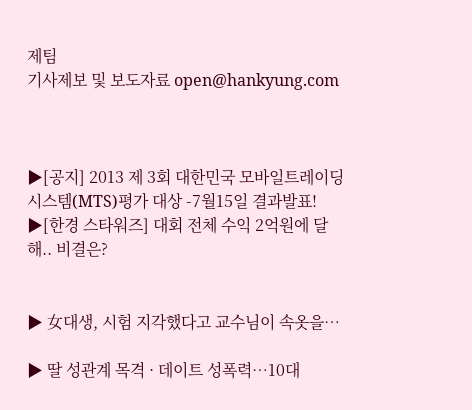제팀
기사제보 및 보도자료 open@hankyung.com



▶[공지] 2013 제 3회 대한민국 모바일트레이딩시스템(MTS)평가 대상 -7월15일 결과발표!
▶[한경 스타워즈] 대회 전체 수익 2억원에 달해.. 비결은?


▶ 女대생, 시험 지각했다고 교수님이 속옷을…

▶ 딸 성관계 목격 · 데이트 성폭력…10대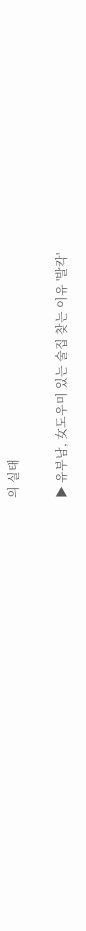의 실태

▶ 유부남, 女도우미 있는 술집 찾는 이유 '발칵'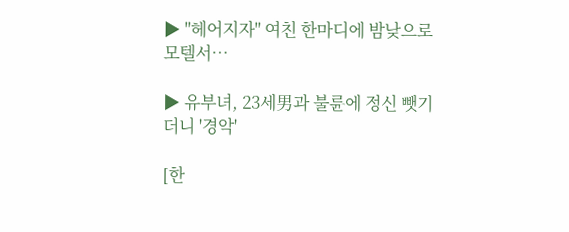▶ "헤어지자" 여친 한마디에 밤낮으로 모텔서…

▶ 유부녀, 23세男과 불륜에 정신 뺏기더니 '경악'

[한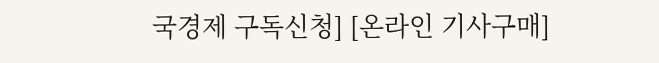국경제 구독신청] [온라인 기사구매]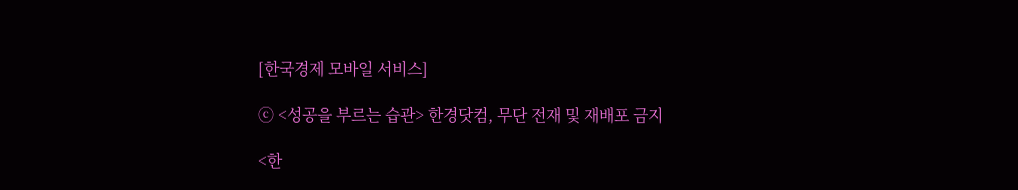[한국경제 모바일 서비스]

ⓒ <성공을 부르는 습관> 한경닷컴, 무단 전재 및 재배포 금지

<한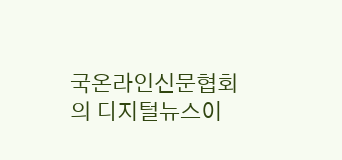국온라인신문협회의 디지털뉴스이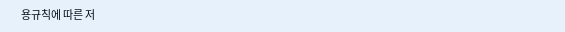용규칙에 따른 저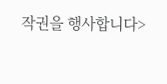작권을 행사합니다>